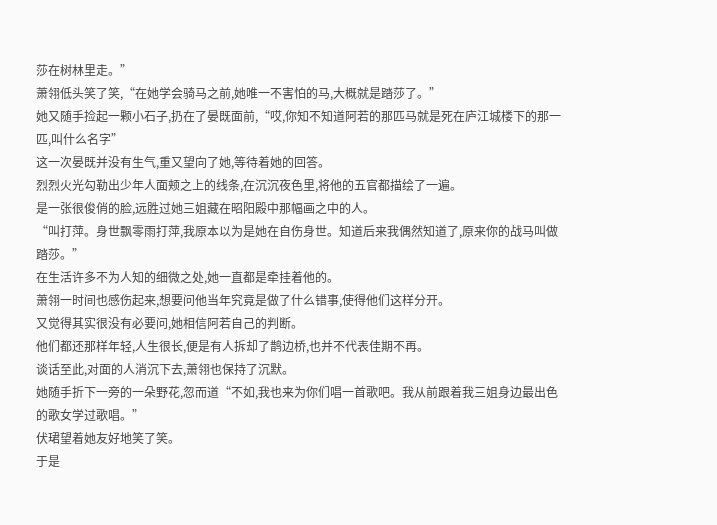莎在树林里走。”
萧翎低头笑了笑,“在她学会骑马之前,她唯一不害怕的马,大概就是踏莎了。”
她又随手捡起一颗小石子,扔在了晏既面前,“哎,你知不知道阿若的那匹马就是死在庐江城楼下的那一匹,叫什么名字”
这一次晏既并没有生气,重又望向了她,等待着她的回答。
烈烈火光勾勒出少年人面颊之上的线条,在沉沉夜色里,将他的五官都描绘了一遍。
是一张很俊俏的脸,远胜过她三姐藏在昭阳殿中那幅画之中的人。
“叫打萍。身世飘零雨打萍,我原本以为是她在自伤身世。知道后来我偶然知道了,原来你的战马叫做踏莎。”
在生活许多不为人知的细微之处,她一直都是牵挂着他的。
萧翎一时间也感伤起来,想要问他当年究竟是做了什么错事,使得他们这样分开。
又觉得其实很没有必要问,她相信阿若自己的判断。
他们都还那样年轻,人生很长,便是有人拆却了鹊边桥,也并不代表佳期不再。
谈话至此,对面的人消沉下去,萧翎也保持了沉默。
她随手折下一旁的一朵野花,忽而道“不如,我也来为你们唱一首歌吧。我从前跟着我三姐身边最出色的歌女学过歌唱。”
伏珺望着她友好地笑了笑。
于是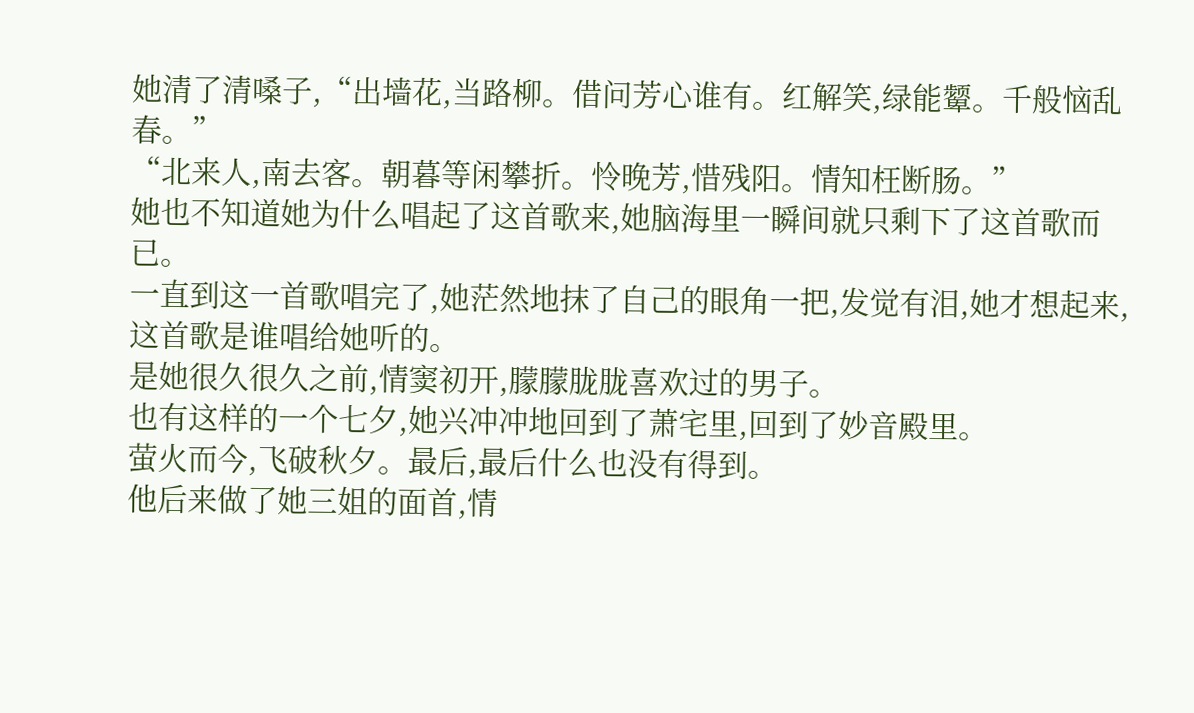她清了清嗓子,“出墙花,当路柳。借问芳心谁有。红解笑,绿能颦。千般恼乱春。”
“北来人,南去客。朝暮等闲攀折。怜晚芳,惜残阳。情知枉断肠。”
她也不知道她为什么唱起了这首歌来,她脑海里一瞬间就只剩下了这首歌而已。
一直到这一首歌唱完了,她茫然地抹了自己的眼角一把,发觉有泪,她才想起来,这首歌是谁唱给她听的。
是她很久很久之前,情窦初开,朦朦胧胧喜欢过的男子。
也有这样的一个七夕,她兴冲冲地回到了萧宅里,回到了妙音殿里。
萤火而今,飞破秋夕。最后,最后什么也没有得到。
他后来做了她三姐的面首,情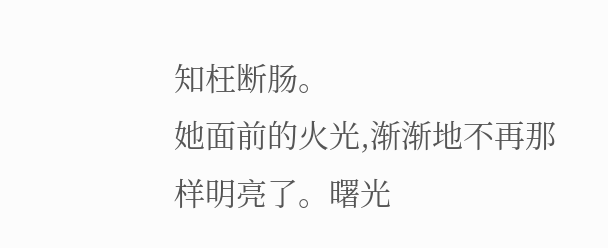知枉断肠。
她面前的火光,渐渐地不再那样明亮了。曙光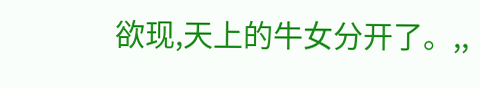欲现,天上的牛女分开了。,,